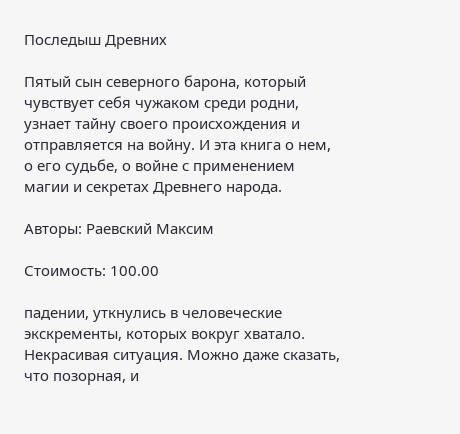Последыш Древних

Пятый сын северного барона, который чувствует себя чужаком среди родни, узнает тайну своего происхождения и отправляется на войну. И эта книга о нем, о его судьбе, о войне с применением магии и секретах Древнего народа.

Авторы: Раевский Максим

Стоимость: 100.00

падении, уткнулись в человеческие экскременты, которых вокруг хватало. Некрасивая ситуация. Можно даже сказать, что позорная, и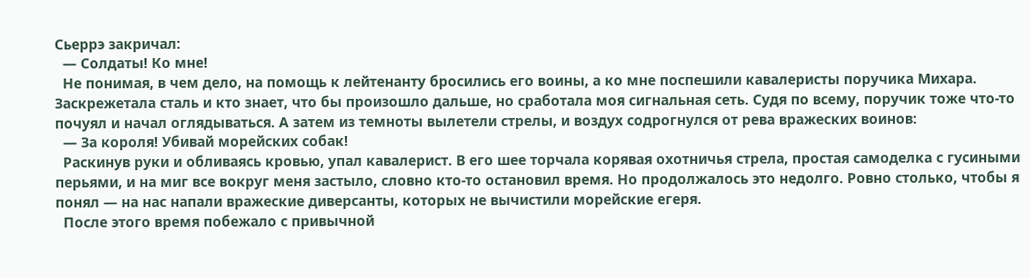Сьеррэ закричал:
  — Солдаты! Ко мне!
  Не понимая, в чем дело, на помощь к лейтенанту бросились его воины, а ко мне поспешили кавалеристы поручика Михара. Заскрежетала сталь и кто знает, что бы произошло дальше, но сработала моя сигнальная сеть. Судя по всему, поручик тоже что-то почуял и начал оглядываться. А затем из темноты вылетели стрелы, и воздух содрогнулся от рева вражеских воинов:
  — За короля! Убивай морейских собак!
  Раскинув руки и обливаясь кровью, упал кавалерист. В его шее торчала корявая охотничья стрела, простая самоделка с гусиными перьями, и на миг все вокруг меня застыло, словно кто-то остановил время. Но продолжалось это недолго. Ровно столько, чтобы я понял — на нас напали вражеские диверсанты, которых не вычистили морейские егеря.
  После этого время побежало с привычной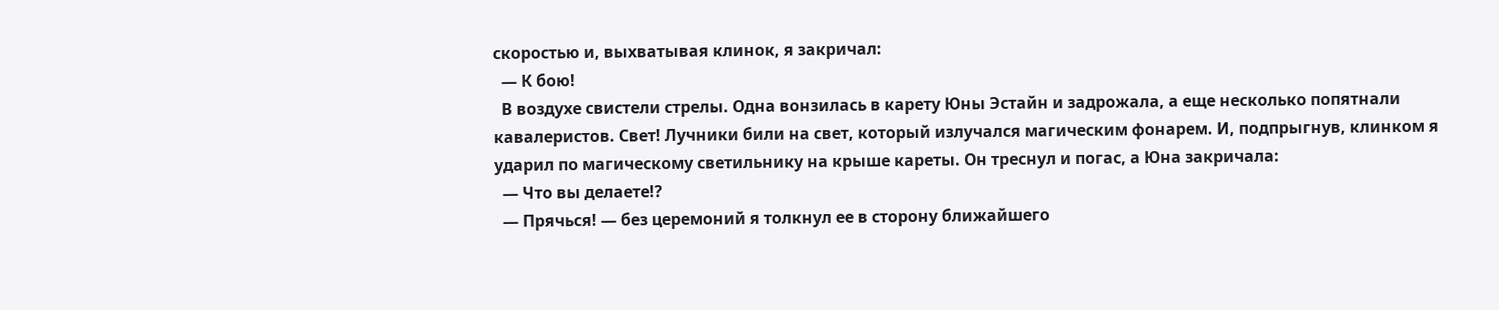скоростью и, выхватывая клинок, я закричал:
  — К бою!
  В воздухе свистели стрелы. Одна вонзилась в карету Юны Эстайн и задрожала, а еще несколько попятнали кавалеристов. Свет! Лучники били на свет, который излучался магическим фонарем. И, подпрыгнув, клинком я ударил по магическому светильнику на крыше кареты. Он треснул и погас, а Юна закричала:
  — Что вы делаете!?
  — Прячься! — без церемоний я толкнул ее в сторону ближайшего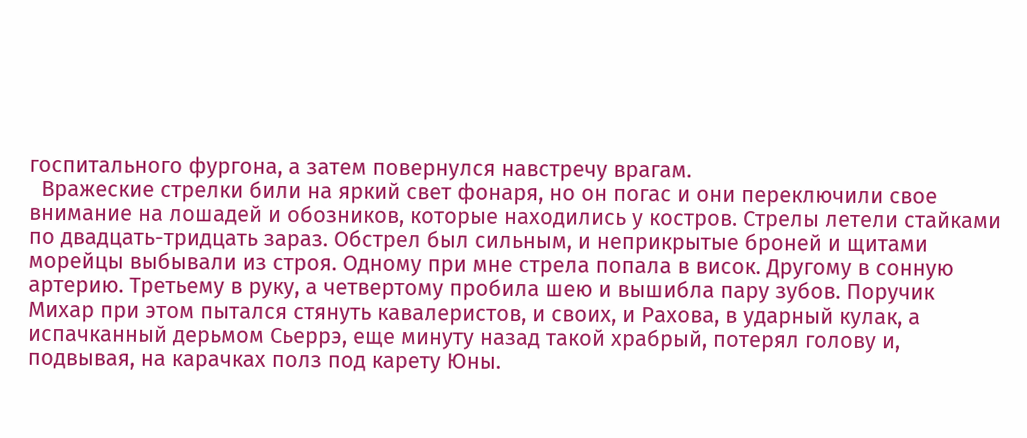госпитального фургона, а затем повернулся навстречу врагам.
  Вражеские стрелки били на яркий свет фонаря, но он погас и они переключили свое внимание на лошадей и обозников, которые находились у костров. Стрелы летели стайками по двадцать-тридцать зараз. Обстрел был сильным, и неприкрытые броней и щитами морейцы выбывали из строя. Одному при мне стрела попала в висок. Другому в сонную артерию. Третьему в руку, а четвертому пробила шею и вышибла пару зубов. Поручик Михар при этом пытался стянуть кавалеристов, и своих, и Рахова, в ударный кулак, а испачканный дерьмом Сьеррэ, еще минуту назад такой храбрый, потерял голову и, подвывая, на карачках полз под карету Юны.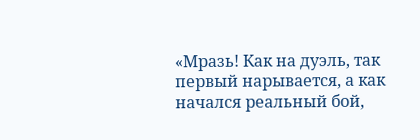«Мразь! Как на дуэль, так первый нарывается, а как начался реальный бой,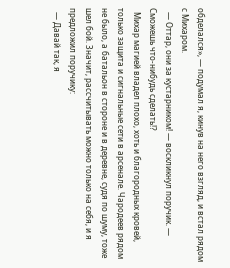обделался», — подумал я, кинув на него взгляд, и встал рядом с Михаром.
  — Оттар, они за кустарником! — воскликнул поручик. — Сможешь что-нибудь сделать!?
  Михар магией владел плохо, хоть и благородных кровей, только защита и сигнальные сети в арсенале. Чародеев рядом не было, а батальон в стороне и в деревне, судя по шуму, тоже шел бой. Значит, рассчитывать можно только на себя, и я предложил поручику:
  — Давай так, я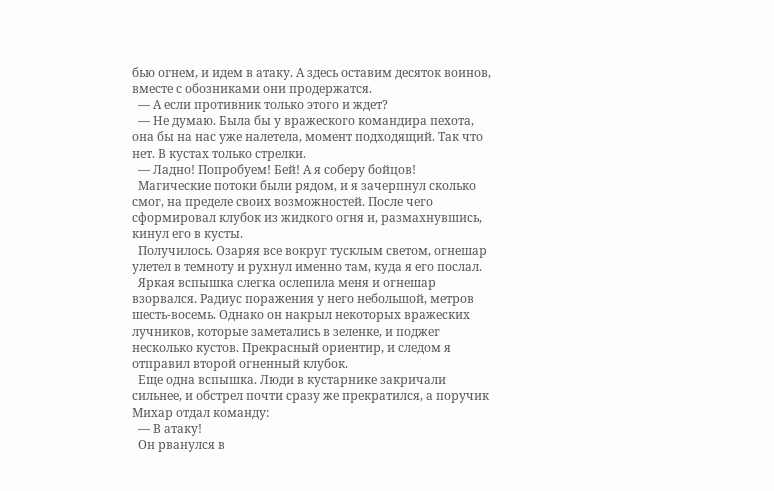бью огнем, и идем в атаку. А здесь оставим десяток воинов, вместе с обозниками они продержатся.
  — А если противник только этого и ждет?
  — Не думаю. Была бы у вражеского командира пехота, она бы на нас уже налетела, момент подходящий. Так что нет. В кустах только стрелки.
  — Ладно! Попробуем! Бей! А я соберу бойцов!
  Магические потоки были рядом, и я зачерпнул сколько смог, на пределе своих возможностей. После чего сформировал клубок из жидкого огня и, размахнувшись, кинул его в кусты.
  Получилось. Озаряя все вокруг тусклым светом, огнешар улетел в темноту и рухнул именно там, куда я его послал.
  Яркая вспышка слегка ослепила меня и огнешар взорвался. Радиус поражения у него небольшой, метров шесть-восемь. Однако он накрыл некоторых вражеских лучников, которые заметались в зеленке, и поджег несколько кустов. Прекрасный ориентир, и следом я отправил второй огненный клубок.
  Еще одна вспышка. Люди в кустарнике закричали сильнее, и обстрел почти сразу же прекратился, а поручик Михар отдал команду:
  — В атаку!
  Он рванулся в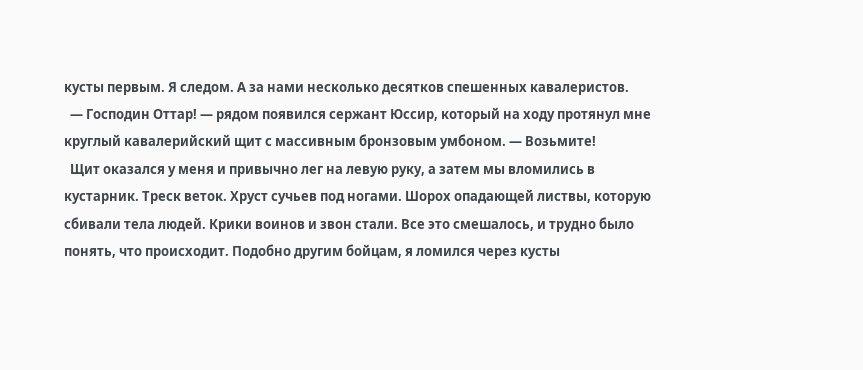кусты первым. Я следом. А за нами несколько десятков спешенных кавалеристов.
  — Господин Оттар! — рядом появился сержант Юссир, который на ходу протянул мне круглый кавалерийский щит с массивным бронзовым умбоном. — Возьмите!
  Щит оказался у меня и привычно лег на левую руку, а затем мы вломились в кустарник. Треск веток. Хруст сучьев под ногами. Шорох опадающей листвы, которую сбивали тела людей. Крики воинов и звон стали. Все это смешалось, и трудно было понять, что происходит. Подобно другим бойцам, я ломился через кусты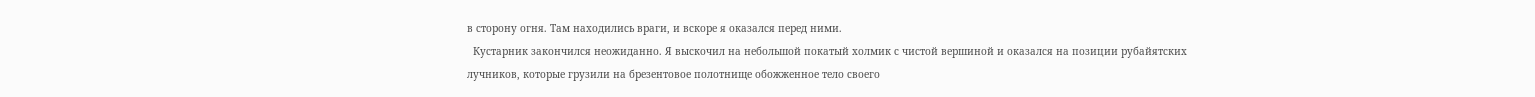в сторону огня. Там находились враги, и вскоре я оказался перед ними.
  Кустарник закончился неожиданно. Я выскочил на небольшой покатый холмик с чистой вершиной и оказался на позиции рубайятских лучников, которые грузили на брезентовое полотнище обожженное тело своего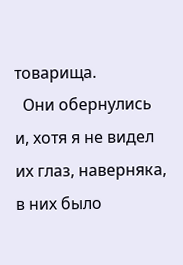товарища.
  Они обернулись и, хотя я не видел их глаз, наверняка, в них было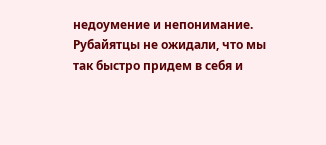недоумение и непонимание. Рубайятцы не ожидали, что мы так быстро придем в себя и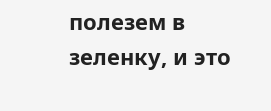полезем в зеленку, и это